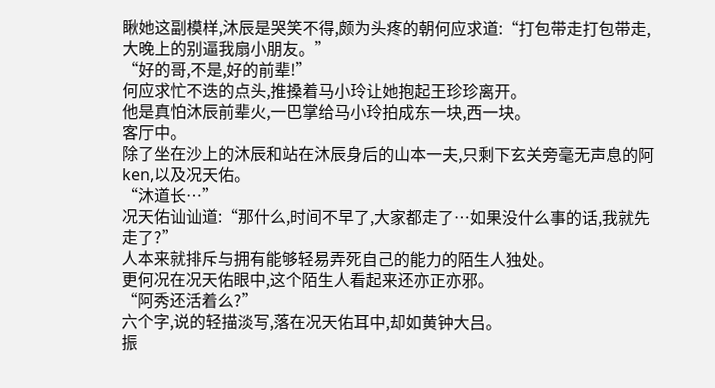瞅她这副模样,沐辰是哭笑不得,颇为头疼的朝何应求道:“打包带走打包带走,大晚上的别逼我扇小朋友。”
“好的哥,不是,好的前辈!”
何应求忙不迭的点头,推搡着马小玲让她抱起王珍珍离开。
他是真怕沐辰前辈火,一巴掌给马小玲拍成东一块,西一块。
客厅中。
除了坐在沙上的沐辰和站在沐辰身后的山本一夫,只剩下玄关旁毫无声息的阿ken,以及况天佑。
“沐道长…”
况天佑讪讪道:“那什么,时间不早了,大家都走了…如果没什么事的话,我就先走了?”
人本来就排斥与拥有能够轻易弄死自己的能力的陌生人独处。
更何况在况天佑眼中,这个陌生人看起来还亦正亦邪。
“阿秀还活着么?”
六个字,说的轻描淡写,落在况天佑耳中,却如黄钟大吕。
振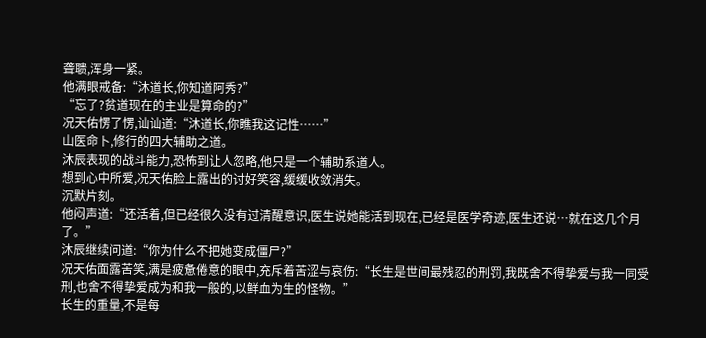聋聩,浑身一紧。
他满眼戒备:“沐道长,你知道阿秀?”
“忘了?贫道现在的主业是算命的?”
况天佑愣了愣,讪讪道:“沐道长,你瞧我这记性……”
山医命卜,修行的四大辅助之道。
沐辰表现的战斗能力,恐怖到让人忽略,他只是一个辅助系道人。
想到心中所爱,况天佑脸上露出的讨好笑容,缓缓收敛消失。
沉默片刻。
他闷声道:“还活着,但已经很久没有过清醒意识,医生说她能活到现在,已经是医学奇迹,医生还说…就在这几个月了。”
沐辰继续问道:“你为什么不把她变成僵尸?”
况天佑面露苦笑,满是疲惫倦意的眼中,充斥着苦涩与哀伤:“长生是世间最残忍的刑罚,我既舍不得挚爱与我一同受刑,也舍不得挚爱成为和我一般的,以鲜血为生的怪物。”
长生的重量,不是每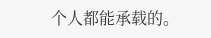个人都能承载的。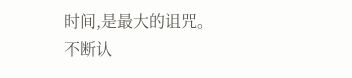时间,是最大的诅咒。
不断认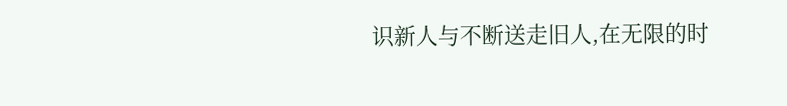识新人与不断送走旧人,在无限的时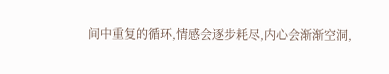间中重复的循环,情感会逐步耗尽,内心会渐渐空洞,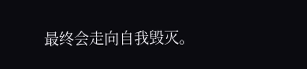最终会走向自我毁灭。